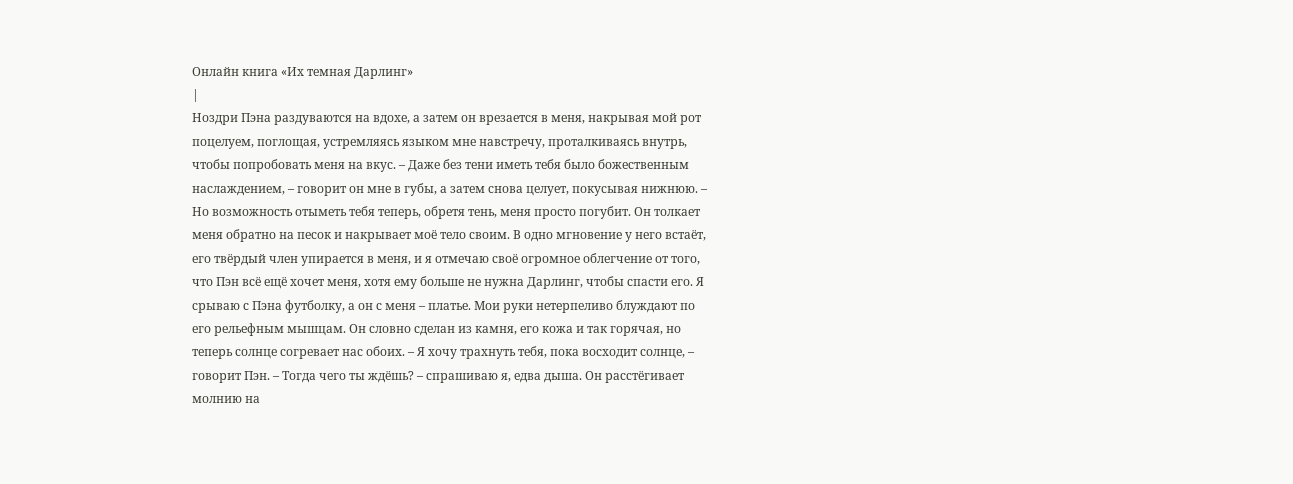Онлайн книга «Их темная Дарлинг»
|
Ноздри Пэна раздуваются на вдохе, а затем он врезается в меня, накрывая мой рот поцелуем, поглощая, устремляясь языком мне навстречу, проталкиваясь внутрь, чтобы попробовать меня на вкус. – Даже без тени иметь тебя было божественным наслаждением, – говорит он мне в губы, а затем снова целует, покусывая нижнюю. – Но возможность отыметь тебя теперь, обретя тень, меня просто погубит. Он толкает меня обратно на песок и накрывает моё тело своим. В одно мгновение у него встаёт, его твёрдый член упирается в меня, и я отмечаю своё огромное облегчение от того, что Пэн всё ещё хочет меня, хотя ему больше не нужна Дарлинг, чтобы спасти его. Я срываю с Пэна футболку, а он с меня – платье. Мои руки нетерпеливо блуждают по его рельефным мышцам. Он словно сделан из камня, его кожа и так горячая, но теперь солнце согревает нас обоих. – Я хочу трахнуть тебя, пока восходит солнце, – говорит Пэн. – Тогда чего ты ждёшь? – спрашиваю я, едва дыша. Он расстёгивает молнию на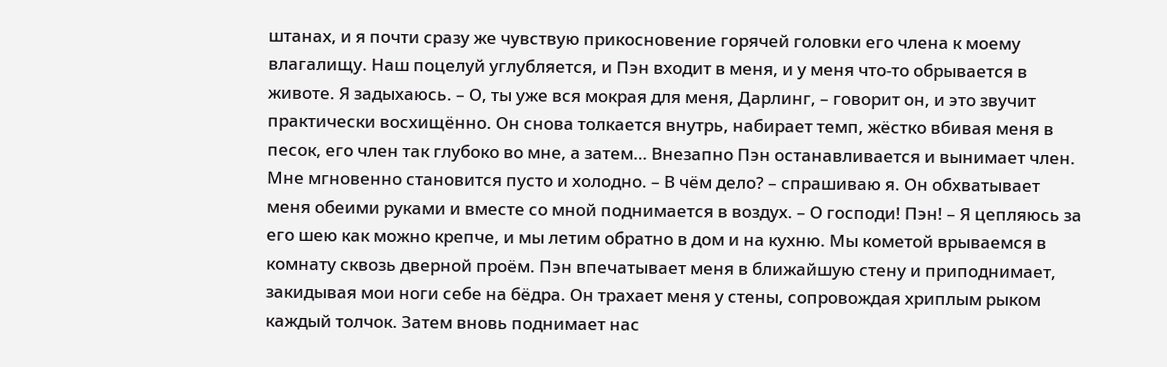штанах, и я почти сразу же чувствую прикосновение горячей головки его члена к моему влагалищу. Наш поцелуй углубляется, и Пэн входит в меня, и у меня что-то обрывается в животе. Я задыхаюсь. – О, ты уже вся мокрая для меня, Дарлинг, – говорит он, и это звучит практически восхищённо. Он снова толкается внутрь, набирает темп, жёстко вбивая меня в песок, его член так глубоко во мне, а затем… Внезапно Пэн останавливается и вынимает член. Мне мгновенно становится пусто и холодно. – В чём дело? – спрашиваю я. Он обхватывает меня обеими руками и вместе со мной поднимается в воздух. – О господи! Пэн! – Я цепляюсь за его шею как можно крепче, и мы летим обратно в дом и на кухню. Мы кометой врываемся в комнату сквозь дверной проём. Пэн впечатывает меня в ближайшую стену и приподнимает, закидывая мои ноги себе на бёдра. Он трахает меня у стены, сопровождая хриплым рыком каждый толчок. Затем вновь поднимает нас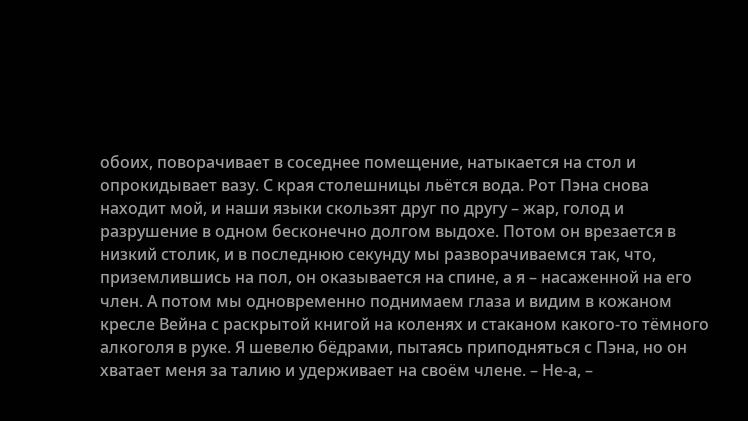обоих, поворачивает в соседнее помещение, натыкается на стол и опрокидывает вазу. С края столешницы льётся вода. Рот Пэна снова находит мой, и наши языки скользят друг по другу – жар, голод и разрушение в одном бесконечно долгом выдохе. Потом он врезается в низкий столик, и в последнюю секунду мы разворачиваемся так, что, приземлившись на пол, он оказывается на спине, а я – насаженной на его член. А потом мы одновременно поднимаем глаза и видим в кожаном кресле Вейна с раскрытой книгой на коленях и стаканом какого-то тёмного алкоголя в руке. Я шевелю бёдрами, пытаясь приподняться с Пэна, но он хватает меня за талию и удерживает на своём члене. – Не-а, –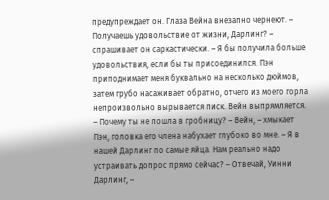предупреждает он. Глаза Вейна внезапно чернеют. – Получаешь удовольствие от жизни, Дарлинг? – спрашивает он саркастически. – Я бы получила больше удовольствия, если бы ты присоединился. Пэн приподнимает меня буквально на несколько дюймов, затем грубо насаживает обратно, отчего из моего горла непроизвольно вырывается писк. Вейн выпрямляется. – Почему ты не пошла в гробницу? – Вейн, – хмыкает Пэн, головка его члена набухает глубоко во мне. – Я в нашей Дарлинг по самые яйца. Нам реально надо устраивать допрос прямо сейчас? – Отвечай, Уинни Дарлинг, –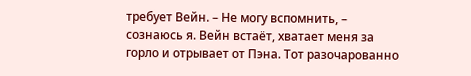требует Вейн. – Не могу вспомнить, – сознаюсь я. Вейн встаёт, хватает меня за горло и отрывает от Пэна. Тот разочарованно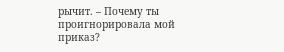рычит. – Почему ты проигнорировала мой приказ?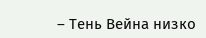– Тень Вейна низко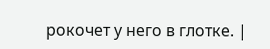рокочет у него в глотке. |